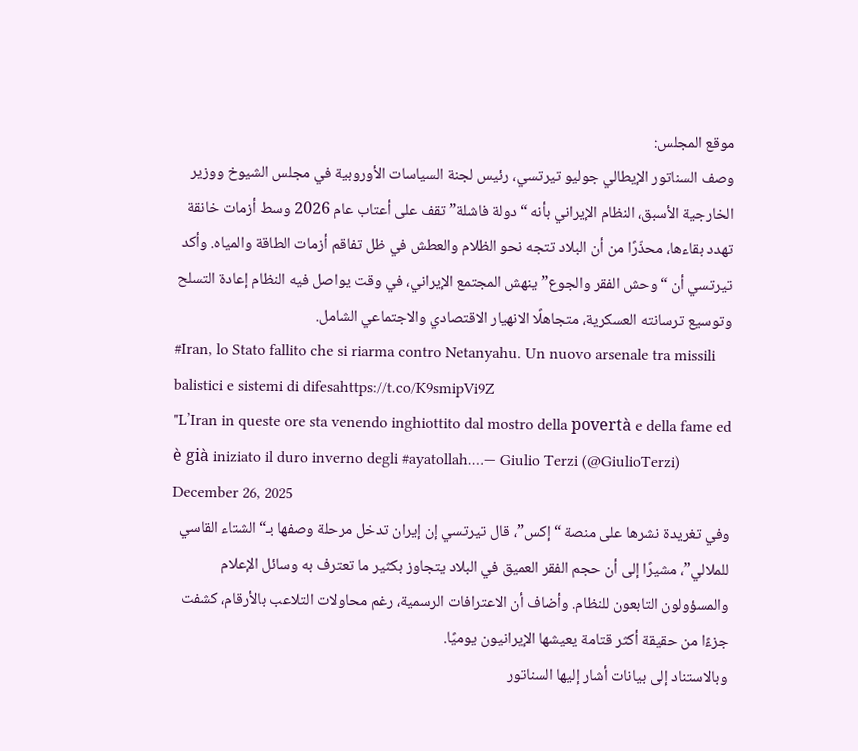موقع المجلس:
وصف السناتور الإيطالي جوليو تيرتسي، رئيس لجنة السياسات الأوروبية في مجلس الشيوخ ووزير الخارجية الأسبق، النظام الإيراني بأنه “دولة فاشلة” تقف على أعتاب عام 2026 وسط أزمات خانقة تهدد بقاءها، محذّرًا من أن البلاد تتجه نحو الظلام والعطش في ظل تفاقم أزمات الطاقة والمياه. وأكد تيرتسي أن “وحش الفقر والجوع” ينهش المجتمع الإيراني، في وقت يواصل فيه النظام إعادة التسلح وتوسيع ترسانته العسكرية، متجاهلًا الانهيار الاقتصادي والاجتماعي الشامل.
#Iran, lo Stato fallito che si riarma contro Netanyahu. Un nuovo arsenale tra missili balistici e sistemi di difesahttps://t.co/K9smipVi9Z
"L’Iran in queste ore sta venendo inghiottito dal mostro della povertà e della fame ed è già iniziato il duro inverno degli #ayatollah.…— Giulio Terzi (@GiulioTerzi) December 26, 2025
وفي تغريدة نشرها على منصة “إكس”، قال تيرتسي إن إيران تدخل مرحلة وصفها بـ“الشتاء القاسي للملالي”، مشيرًا إلى أن حجم الفقر العميق في البلاد يتجاوز بكثير ما تعترف به وسائل الإعلام والمسؤولون التابعون للنظام. وأضاف أن الاعترافات الرسمية، رغم محاولات التلاعب بالأرقام، كشفت جزءًا من حقيقة أكثر قتامة يعيشها الإيرانيون يوميًا.
وبالاستناد إلى بيانات أشار إليها السناتور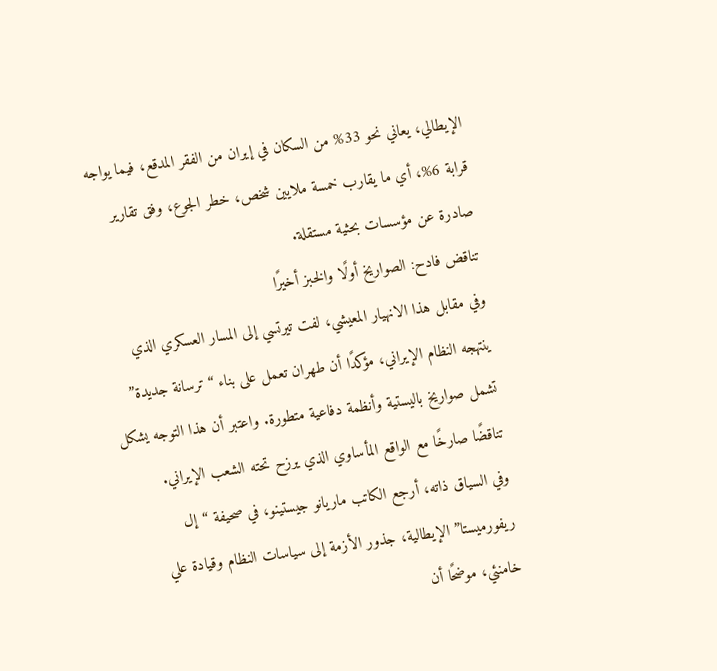الإيطالي، يعاني نحو 33% من السكان في إيران من الفقر المدقع، فيما يواجه قرابة 6%، أي ما يقارب خمسة ملايين شخص، خطر الجوع، وفق تقارير صادرة عن مؤسسات بحثية مستقلة.
تناقض فادح: الصواريخ أولًا والخبز أخيرًا
وفي مقابل هذا الانهيار المعيشي، لفت تيرتسي إلى المسار العسكري الذي ينتهجه النظام الإيراني، مؤكدًا أن طهران تعمل على بناء “ترسانة جديدة” تشمل صواريخ باليستية وأنظمة دفاعية متطورة. واعتبر أن هذا التوجه يشكل تناقضًا صارخًا مع الواقع المأساوي الذي يرزح تحته الشعب الإيراني.
وفي السياق ذاته، أرجع الكاتب ماريانو جيستينو، في صحيفة “إل ريفورميستا” الإيطالية، جذور الأزمة إلى سياسات النظام وقيادة علي خامنئي، موضحًا أن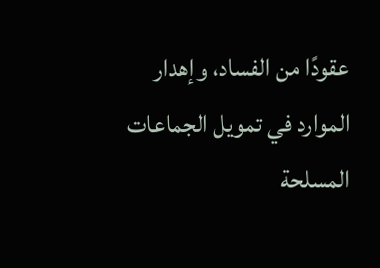عقودًا من الفساد، وإهدار الموارد في تمويل الجماعات المسلحة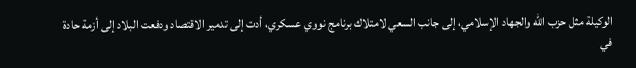الوكيلة مثل حزب الله والجهاد الإسلامي، إلى جانب السعي لامتلاك برنامج نووي عسكري، أدت إلى تدمير الاقتصاد ودفعت البلاد إلى أزمة حادة في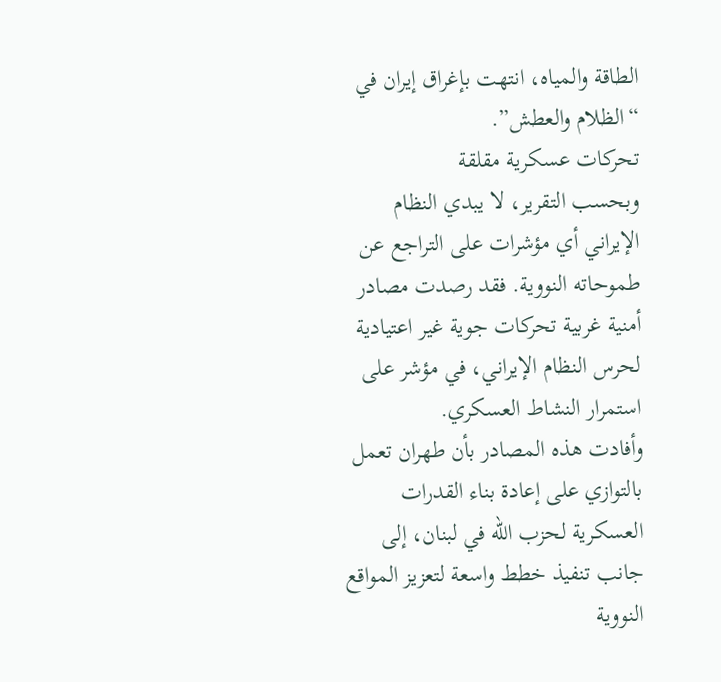الطاقة والمياه، انتهت بإغراق إيران في “الظلام والعطش”.
تحركات عسكرية مقلقة
وبحسب التقرير، لا يبدي النظام الإيراني أي مؤشرات على التراجع عن طموحاته النووية. فقد رصدت مصادر أمنية غربية تحركات جوية غير اعتيادية لحرس النظام الإيراني، في مؤشر على استمرار النشاط العسكري.
وأفادت هذه المصادر بأن طهران تعمل بالتوازي على إعادة بناء القدرات العسكرية لحزب الله في لبنان، إلى جانب تنفيذ خطط واسعة لتعزيز المواقع النووية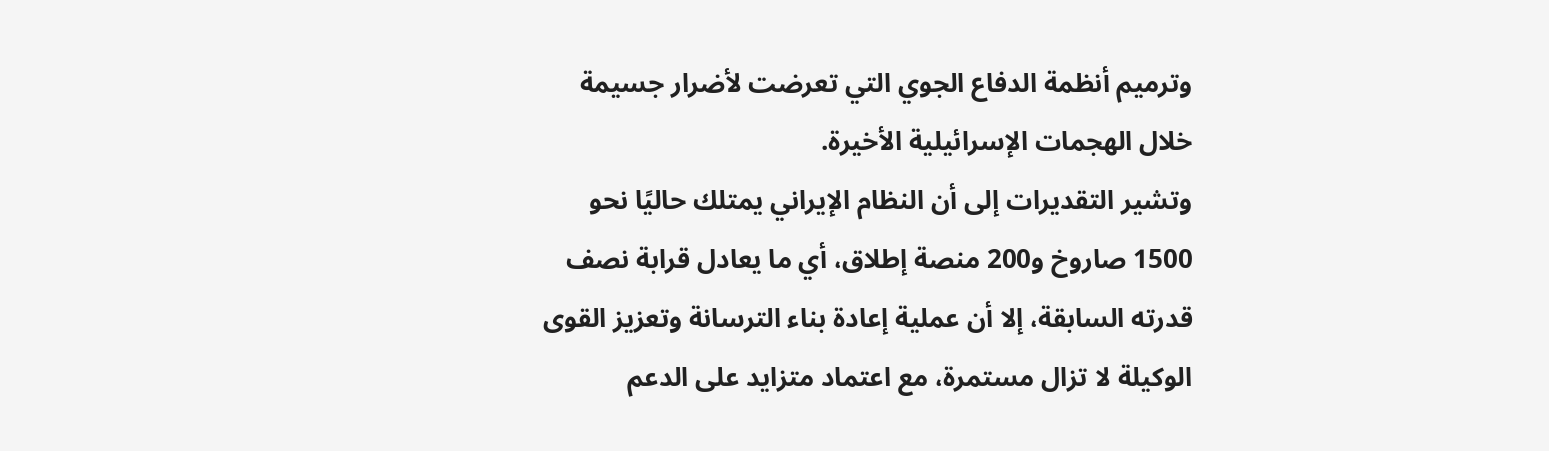وترميم أنظمة الدفاع الجوي التي تعرضت لأضرار جسيمة خلال الهجمات الإسرائيلية الأخيرة.
وتشير التقديرات إلى أن النظام الإيراني يمتلك حاليًا نحو 1500 صاروخ و200 منصة إطلاق، أي ما يعادل قرابة نصف قدرته السابقة، إلا أن عملية إعادة بناء الترسانة وتعزيز القوى الوكيلة لا تزال مستمرة، مع اعتماد متزايد على الدعم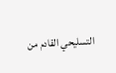التسليحي القادم من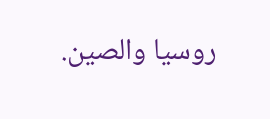روسيا والصين.